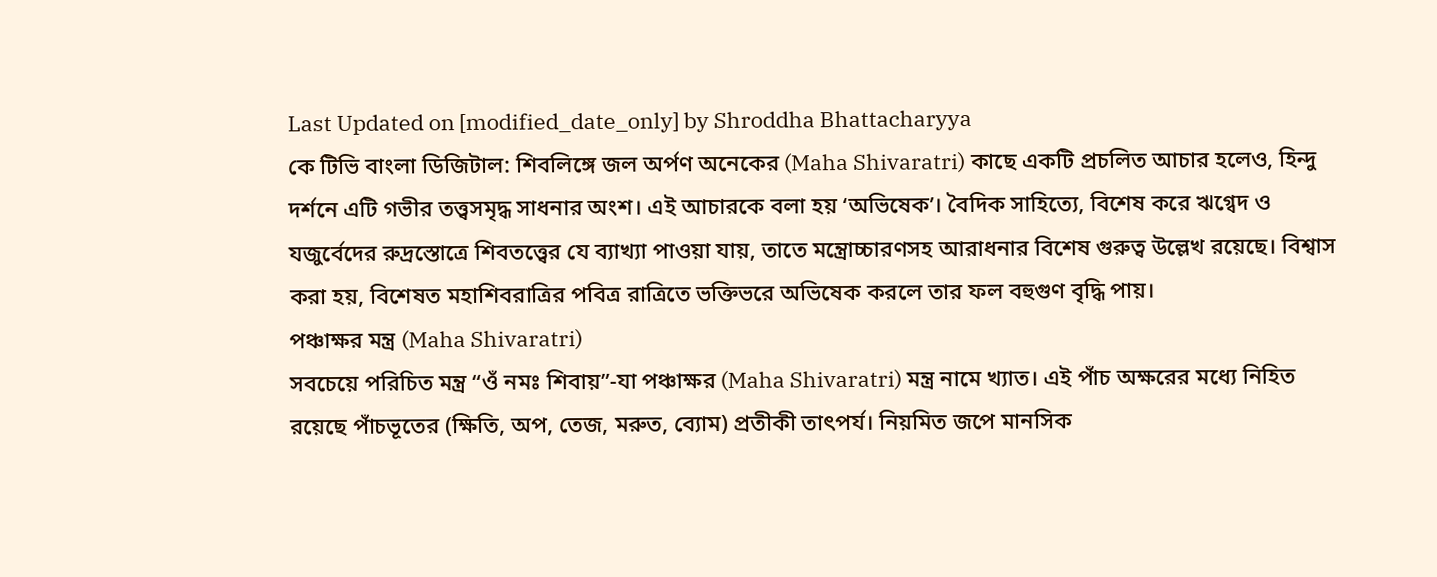Last Updated on [modified_date_only] by Shroddha Bhattacharyya
কে টিভি বাংলা ডিজিটাল: শিবলিঙ্গে জল অর্পণ অনেকের (Maha Shivaratri) কাছে একটি প্রচলিত আচার হলেও, হিন্দু দর্শনে এটি গভীর তত্ত্বসমৃদ্ধ সাধনার অংশ। এই আচারকে বলা হয় ‘অভিষেক’। বৈদিক সাহিত্যে, বিশেষ করে ঋগ্বেদ ও যজুর্বেদের রুদ্রস্তোত্রে শিবতত্ত্বের যে ব্যাখ্যা পাওয়া যায়, তাতে মন্ত্রোচ্চারণসহ আরাধনার বিশেষ গুরুত্ব উল্লেখ রয়েছে। বিশ্বাস করা হয়, বিশেষত মহাশিবরাত্রির পবিত্র রাত্রিতে ভক্তিভরে অভিষেক করলে তার ফল বহুগুণ বৃদ্ধি পায়।
পঞ্চাক্ষর মন্ত্র (Maha Shivaratri)
সবচেয়ে পরিচিত মন্ত্র “ওঁ নমঃ শিবায়”-যা পঞ্চাক্ষর (Maha Shivaratri) মন্ত্র নামে খ্যাত। এই পাঁচ অক্ষরের মধ্যে নিহিত রয়েছে পাঁচভূতের (ক্ষিতি, অপ, তেজ, মরুত, ব্যোম) প্রতীকী তাৎপর্য। নিয়মিত জপে মানসিক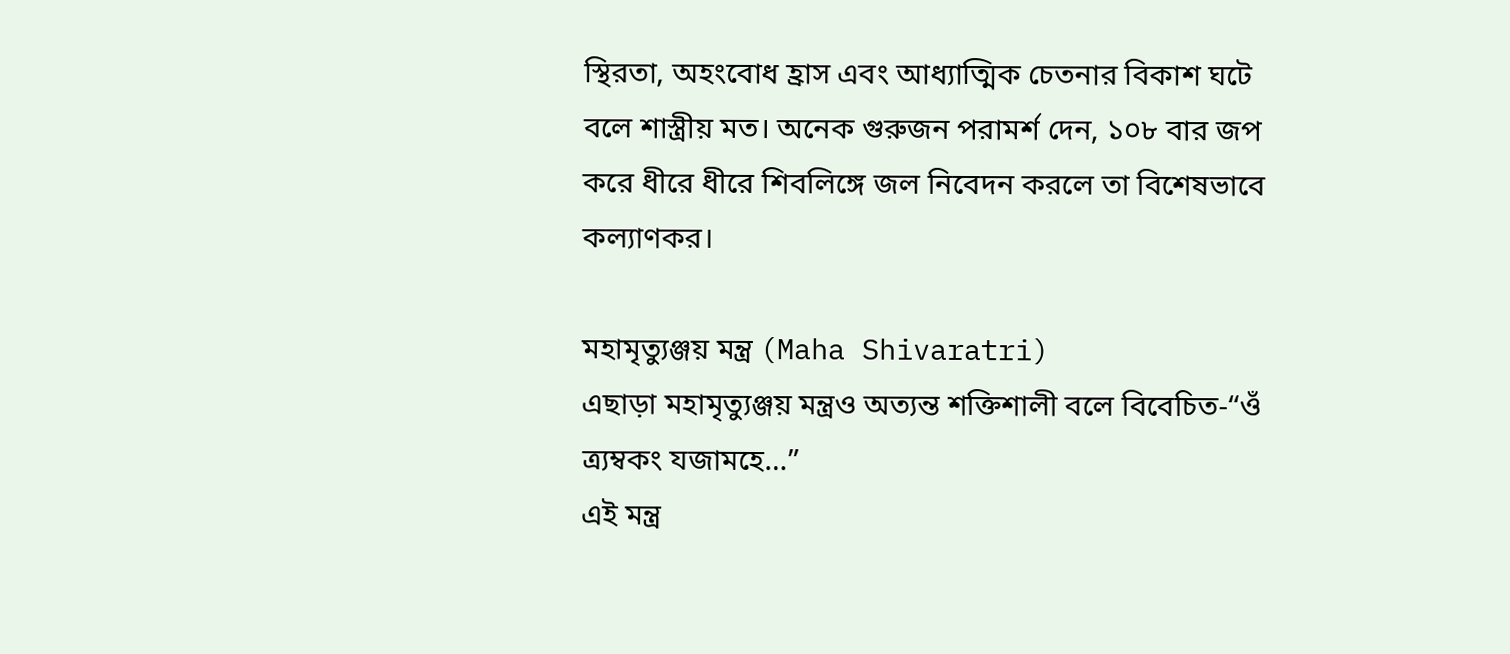স্থিরতা, অহংবোধ হ্রাস এবং আধ্যাত্মিক চেতনার বিকাশ ঘটে বলে শাস্ত্রীয় মত। অনেক গুরুজন পরামর্শ দেন, ১০৮ বার জপ করে ধীরে ধীরে শিবলিঙ্গে জল নিবেদন করলে তা বিশেষভাবে কল্যাণকর।

মহামৃত্যুঞ্জয় মন্ত্র (Maha Shivaratri)
এছাড়া মহামৃত্যুঞ্জয় মন্ত্রও অত্যন্ত শক্তিশালী বলে বিবেচিত-“ওঁ ত্র্যম্বকং যজামহে…”
এই মন্ত্র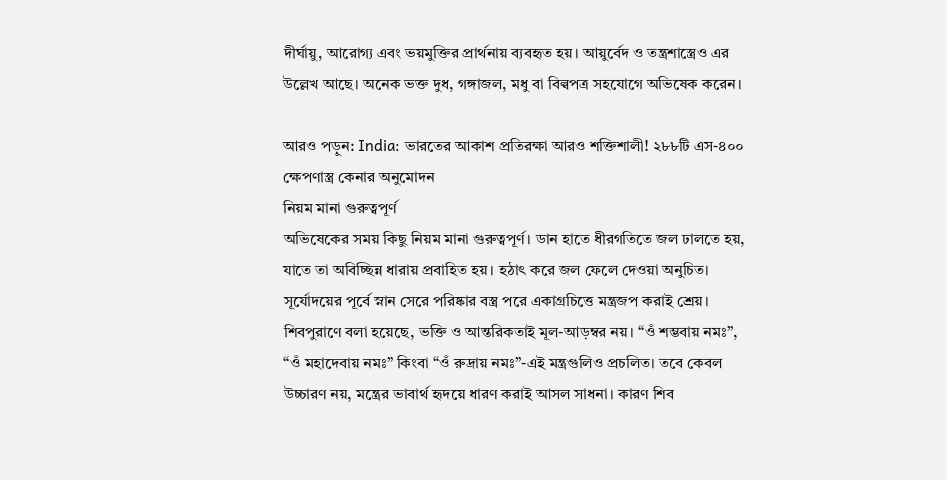দীর্ঘায়ু, আরোগ্য এবং ভয়মুক্তির প্রার্থনায় ব্যবহৃত হয়। আয়ুর্বেদ ও তন্ত্রশাস্ত্রেও এর উল্লেখ আছে। অনেক ভক্ত দুধ, গঙ্গাজল, মধু বা বিল্বপত্র সহযোগে অভিষেক করেন।

আরও পড়ুন: India: ভারতের আকাশ প্রতিরক্ষা আরও শক্তিশালী! ২৮৮টি এস-৪০০ ক্ষেপণাস্ত্র কেনার অনুমোদন
নিয়ম মানা গুরুত্বপূর্ণ
অভিষেকের সময় কিছু নিয়ম মানা গুরুত্বপূর্ণ। ডান হাতে ধীরগতিতে জল ঢালতে হয়, যাতে তা অবিচ্ছিন্ন ধারায় প্রবাহিত হয়। হঠাৎ করে জল ফেলে দেওয়া অনুচিত। সূর্যোদয়ের পূর্বে স্নান সেরে পরিষ্কার বস্ত্র পরে একাগ্রচিত্তে মন্ত্রজপ করাই শ্রেয়। শিবপুরাণে বলা হয়েছে, ভক্তি ও আন্তরিকতাই মূল-আড়ম্বর নয়। “ওঁ শম্ভবায় নমঃ”, “ওঁ মহাদেবায় নমঃ” কিংবা “ওঁ রুদ্রায় নমঃ”-এই মন্ত্রগুলিও প্রচলিত। তবে কেবল উচ্চারণ নয়, মন্ত্রের ভাবার্থ হৃদয়ে ধারণ করাই আসল সাধনা। কারণ শিব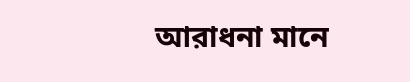আরাধনা মানে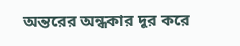অন্তরের অন্ধকার দূর করে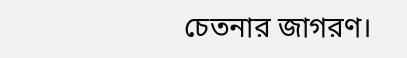চেতনার জাগরণ।